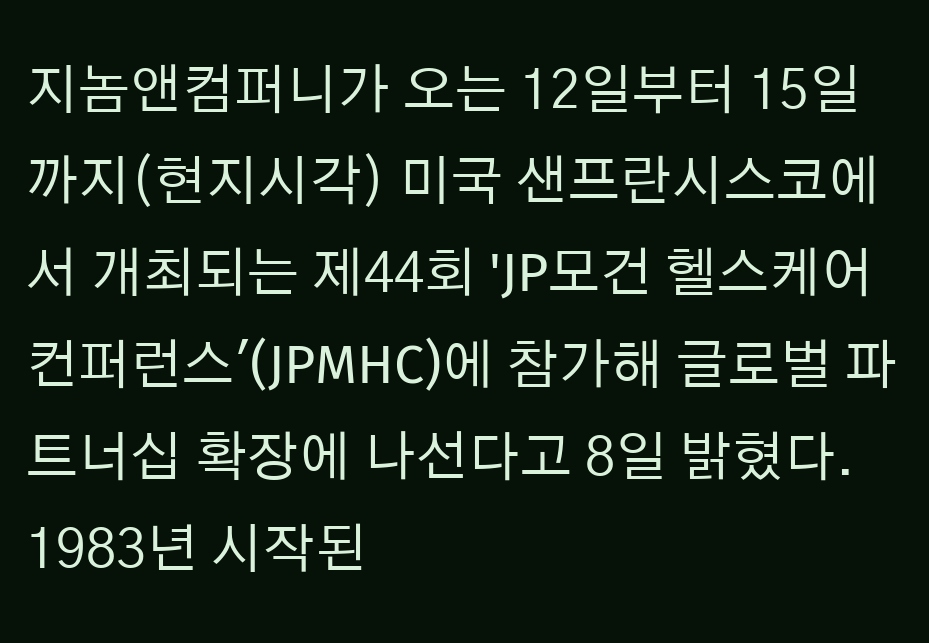지놈앤컴퍼니가 오는 12일부터 15일까지(현지시각) 미국 샌프란시스코에서 개최되는 제44회 'JP모건 헬스케어 컨퍼런스'(JPMHC)에 참가해 글로벌 파트너십 확장에 나선다고 8일 밝혔다.
1983년 시작된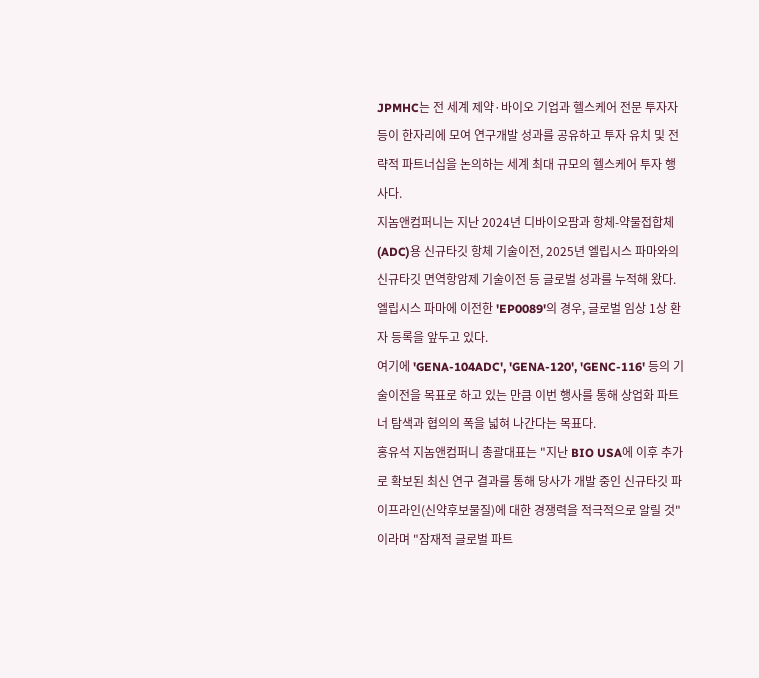JPMHC는 전 세계 제약·바이오 기업과 헬스케어 전문 투자자 등이 한자리에 모여 연구개발 성과를 공유하고 투자 유치 및 전략적 파트너십을 논의하는 세계 최대 규모의 헬스케어 투자 행사다.
지놈앤컴퍼니는 지난 2024년 디바이오팜과 항체-약물접합체(ADC)용 신규타깃 항체 기술이전, 2025년 엘립시스 파마와의 신규타깃 면역항암제 기술이전 등 글로벌 성과를 누적해 왔다. 엘립시스 파마에 이전한 'EP0089'의 경우, 글로벌 임상 1상 환자 등록을 앞두고 있다.
여기에 'GENA-104ADC', 'GENA-120', 'GENC-116' 등의 기술이전을 목표로 하고 있는 만큼 이번 행사를 통해 상업화 파트너 탐색과 협의의 폭을 넓혀 나간다는 목표다.
홍유석 지놈앤컴퍼니 총괄대표는 "지난 BIO USA에 이후 추가로 확보된 최신 연구 결과를 통해 당사가 개발 중인 신규타깃 파이프라인(신약후보물질)에 대한 경쟁력을 적극적으로 알릴 것"이라며 "잠재적 글로벌 파트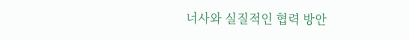너사와 실질적인 협력 방안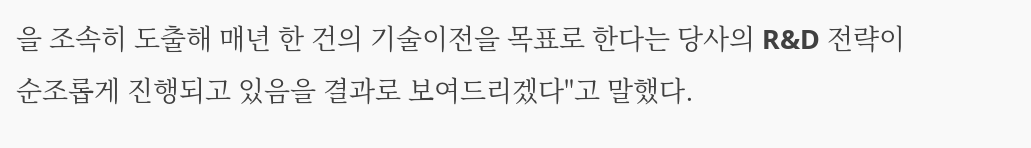을 조속히 도출해 매년 한 건의 기술이전을 목표로 한다는 당사의 R&D 전략이 순조롭게 진행되고 있음을 결과로 보여드리겠다"고 말했다.